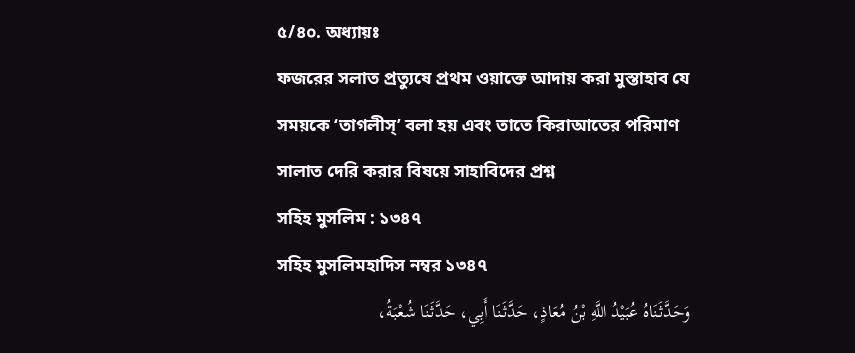৫/৪০. অধ্যায়ঃ
ফজরের সলাত প্রত্যুষে প্রথম ওয়াক্তে আদায় করা মুস্তাহাব যে সময়কে ‘তাগলীস্’ বলা হয় এবং তাতে কিরাআতের পরিমাণ
সালাত দেরি করার বিষয়ে সাহাবিদের প্রশ্ন
সহিহ মুসলিম : ১৩৪৭
সহিহ মুসলিমহাদিস নম্বর ১৩৪৭
وَحَدَّثَنَاهُ عُبَيْدُ اللَّهِ بْنُ مُعَاذٍ، حَدَّثَنَا أَبِي، حَدَّثَنَا شُعْبَةُ،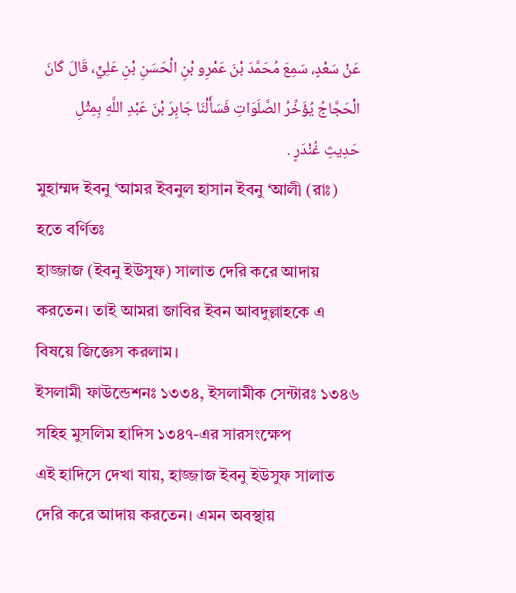عَنْ سَعْدٍ، سَمِعَ مُحَمَّدَ بْنَ عَمْرِو بْنِ الْحَسَنِ بْنِ عَلِيٍّ، قَالَ كَانَ الْحَجَّاجُ يُؤَخِّرُ الصَّلَوَاتِ فَسَأَلْنَا جَابِرَ بْنَ عَبْدِ اللَّهِ بِمِثْلِ حَدِيثِ غُنْدَرٍ .
মুহাম্মদ ইবনু ‘আমর ইবনুল হাসান ইবনু ‘আলী (রাঃ) হতে বর্ণিতঃ
হাজ্জাজ (ইবনু ইউসুফ) সালাত দেরি করে আদায় করতেন। তাই আমরা জাবির ইবন আবদুল্লাহকে এ বিষয়ে জিজ্ঞেস করলাম।
ইসলামী ফাউন্ডেশনঃ ১৩৩৪, ইসলামীক সেন্টারঃ ১৩৪৬
সহিহ মুসলিম হাদিস ১৩৪৭-এর সারসংক্ষেপ
এই হাদিসে দেখা যায়, হাজ্জাজ ইবনু ইউসুফ সালাত দেরি করে আদায় করতেন। এমন অবস্থায়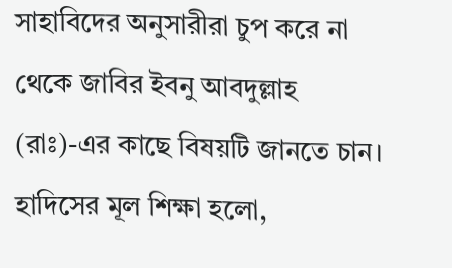সাহাবিদের অনুসারীরা চুপ করে না থেকে জাবির ইবনু আবদুল্লাহ (রাঃ)-এর কাছে বিষয়টি জানতে চান। হাদিসের মূল শিক্ষা হলো,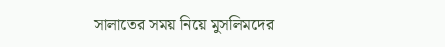সালাতের সময় নিয়ে মুসলিমদের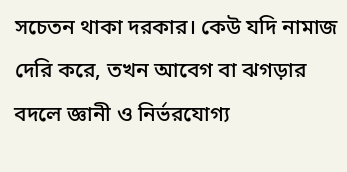সচেতন থাকা দরকার। কেউ যদি নামাজ দেরি করে, তখন আবেগ বা ঝগড়ার বদলে জ্ঞানী ও নির্ভরযোগ্য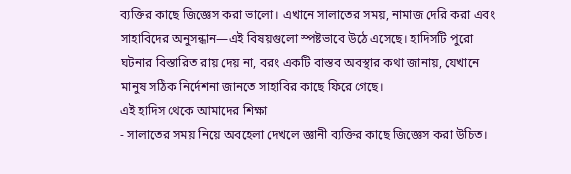ব্যক্তির কাছে জিজ্ঞেস করা ভালো। এখানে সালাতের সময়, নামাজ দেরি করা এবং সাহাবিদের অনুসন্ধান—এই বিষয়গুলো স্পষ্টভাবে উঠে এসেছে। হাদিসটি পুরো ঘটনার বিস্তারিত রায় দেয় না, বরং একটি বাস্তব অবস্থার কথা জানায়, যেখানে মানুষ সঠিক নির্দেশনা জানতে সাহাবির কাছে ফিরে গেছে।
এই হাদিস থেকে আমাদের শিক্ষা
- সালাতের সময় নিয়ে অবহেলা দেখলে জ্ঞানী ব্যক্তির কাছে জিজ্ঞেস করা উচিত।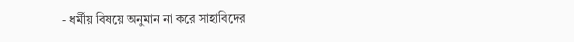- ধর্মীয় বিষয়ে অনুমান না করে সাহাবিদের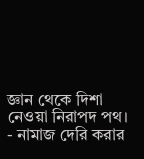জ্ঞান থেকে দিশা নেওয়া নিরাপদ পথ।
- নামাজ দেরি করার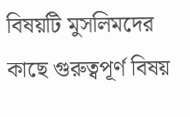বিষয়টি মুসলিমদের কাছে গুরুত্বপূর্ণ বিষয়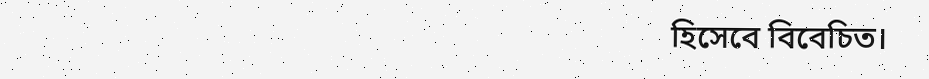হিসেবে বিবেচিত।